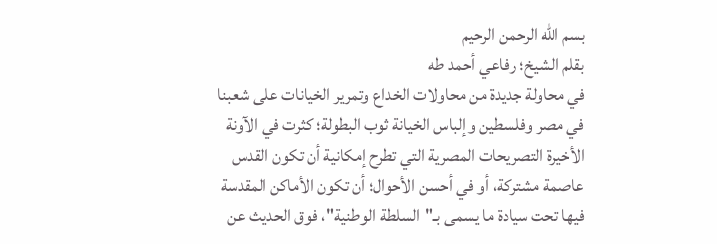بسم الله الرحمن الرحيم
بقلم الشيخ؛ رفاعي أحمد طه
في محاولة جديدة من محاولات الخداع وتمرير الخيانات على شعبنا في مصر وفلسطين وإلباس الخيانة ثوب البطولة؛ كثرت في الآونة الأخيرة التصريحات المصرية التي تطرح إمكانية أن تكون القدس عاصمة مشتركة، أو في أحسن الأحوال؛ أن تكون الأماكن المقدسة فيها تحت سيادة ما يسمى بـ"السلطة الوطنية"، فوق الحديث عن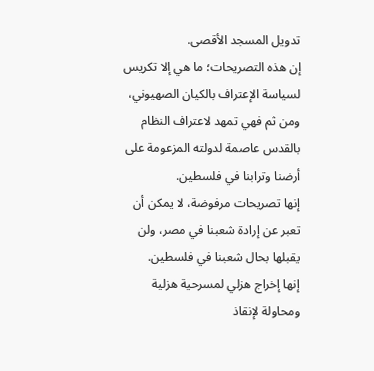تدويل المسجد الأقصى.
إن هذه التصريحات؛ ما هي إلا تكريس لسياسة الإعتراف بالكيان الصهيوني، ومن ثم فهي تمهد لاعتراف النظام بالقدس عاصمة لدولته المزعومة على أرضنا وترابنا في فلسطين.
إنها تصريحات مرفوضة، لا يمكن أن تعبر عن إرادة شعبنا في مصر، ولن يقبلها بحال شعبنا في فلسطين.
إنها إخراج هزلي لمسرحية هزلية ومحاولة لإنقاذ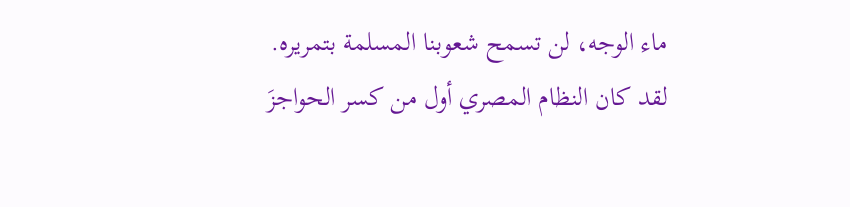ماء الوجه، لن تسمح شعوبنا المسلمة بتمريره.
لقد كان النظام المصري أول من كسر الحواجزَ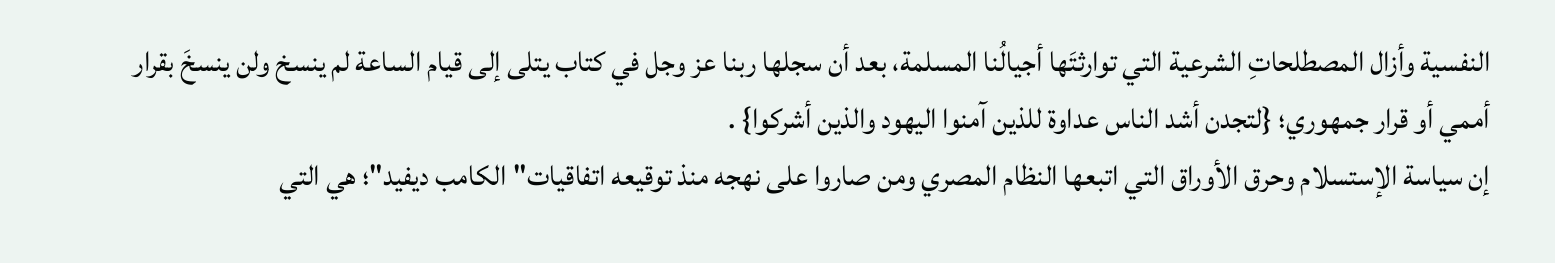النفسية وأزال المصطلحاتِ الشرعية التي توارثتَها أجيالُنا المسلمة، بعد أن سجلها ربنا عز وجل في كتاب يتلى إلى قيام الساعة لم ينسخ ولن ينسخَ بقرار أممي أو قرار جمهوري؛ {لتجدن أشد الناس عداوة للذين آمنوا اليهود والذين أشركوا} .
إن سياسة الإستسلام وحرق الأوراق التي اتبعها النظام المصري ومن صاروا على نهجه منذ توقيعه اتفاقيات"الكامب ديفيد"؛ هي التي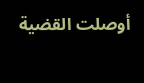أوصلت القضية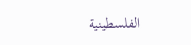الفلسطينية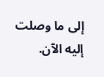إلى ما وصلت إليه الآن.